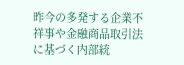昨今の多発する企業不祥事や金融商品取引法に基づく内部統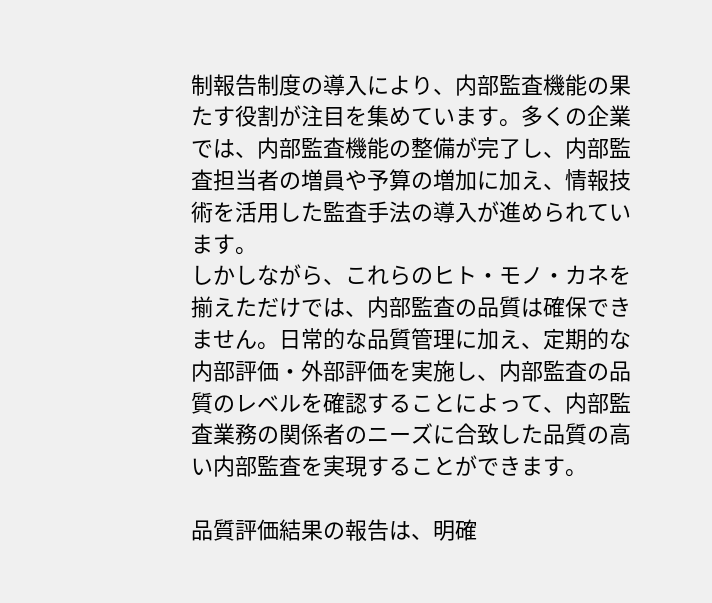制報告制度の導入により、内部監査機能の果たす役割が注目を集めています。多くの企業では、内部監査機能の整備が完了し、内部監査担当者の増員や予算の増加に加え、情報技術を活用した監査手法の導入が進められています。
しかしながら、これらのヒト・モノ・カネを揃えただけでは、内部監査の品質は確保できません。日常的な品質管理に加え、定期的な内部評価・外部評価を実施し、内部監査の品質のレベルを確認することによって、内部監査業務の関係者のニーズに合致した品質の高い内部監査を実現することができます。

品質評価結果の報告は、明確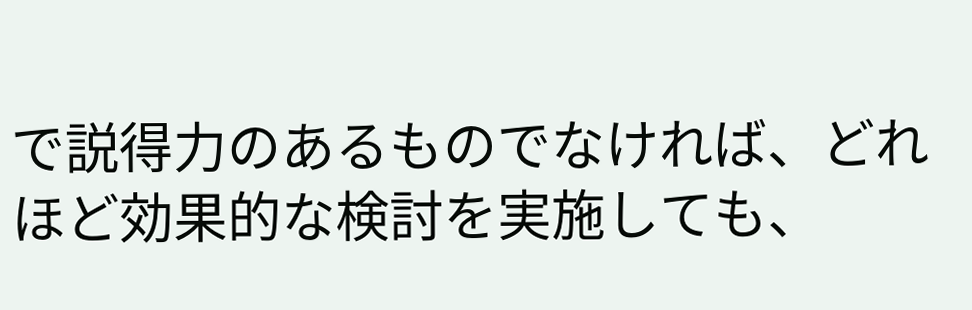で説得力のあるものでなければ、どれほど効果的な検討を実施しても、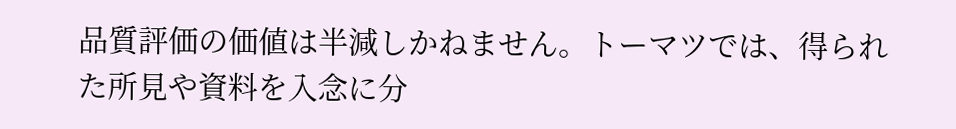品質評価の価値は半減しかねません。トーマツでは、得られた所見や資料を入念に分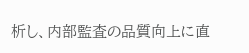析し、内部監査の品質向上に直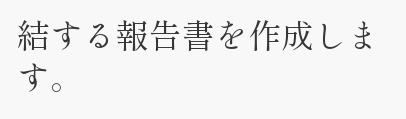結する報告書を作成します。